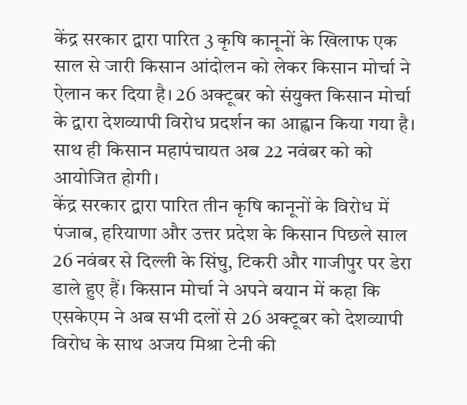केंद्र सरकार द्वारा पारित 3 कृषि कानूनों के खिलाफ एक साल से जारी किसान आंदोलन को लेकर किसान मोर्चा ने ऐलान कर दिया है। 26 अक्टूबर को संयुक्त किसान मोर्चा के द्वारा देशव्यापी विरोध प्रदर्शन का आह्वान किया गया है। साथ ही किसान महापंचायत अब 22 नवंबर को को आयोजित होगी।
केंद्र सरकार द्वारा पारित तीन कृषि कानूनों के विरोध में पंजाब, हरियाणा और उत्तर प्रदेश के किसान पिछले साल 26 नवंबर से दिल्ली के सिंघु, टिकरी और गाजीपुर पर डेरा डाले हुए हैं। किसान मोर्चा ने अपने बयान में कहा कि एसकेएम ने अब सभी दलों से 26 अक्टूबर को देशव्यापी विरोध के साथ अजय मिश्रा टेनी की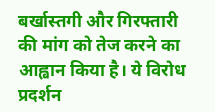बर्खास्तगी और गिरफ्तारी की मांग को तेज करने का आह्वान किया है। ये विरोध प्रदर्शन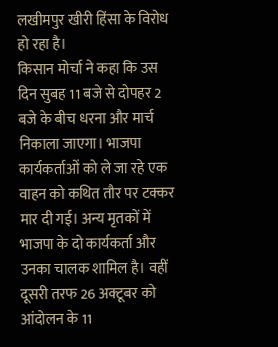लखीमपुर खीरी हिंसा के विरोध हो रहा है।
किसान मोर्चा ने कहा कि उस दिन सुबह 11 बजे से दोपहर 2 बजे के बीच धरना और मार्च निकाला जाएगा। भाजपा कार्यकर्ताओं को ले जा रहे एक वाहन को कथित तौर पर टक्कर मार दी गई। अन्य मृतकों में भाजपा के दो कार्यकर्ता और उनका चालक शामिल है। वहीं दूसरी तरफ 26 अक्टूबर को आंदोलन के 11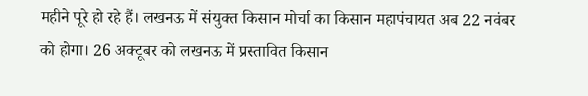महीने पूरे हो रहे हैं। लखनऊ में संयुक्त किसान मोर्चा का किसान महापंचायत अब 22 नवंबर को होगा। 26 अक्टूबर को लखनऊ में प्रस्तावित किसान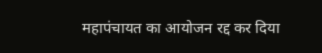महापंचायत का आयोजन रद्द कर दिया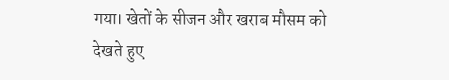गया। खेतों के सीजन और खराब मौसम को देखते हुए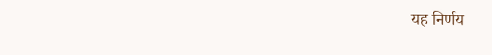यह निर्णय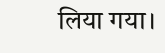लिया गया।